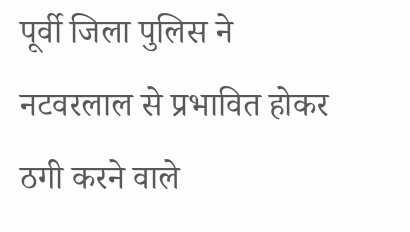पूर्वी जिला पुलिस ने नटवरलाल से प्रभावित होकर ठगी करने वाले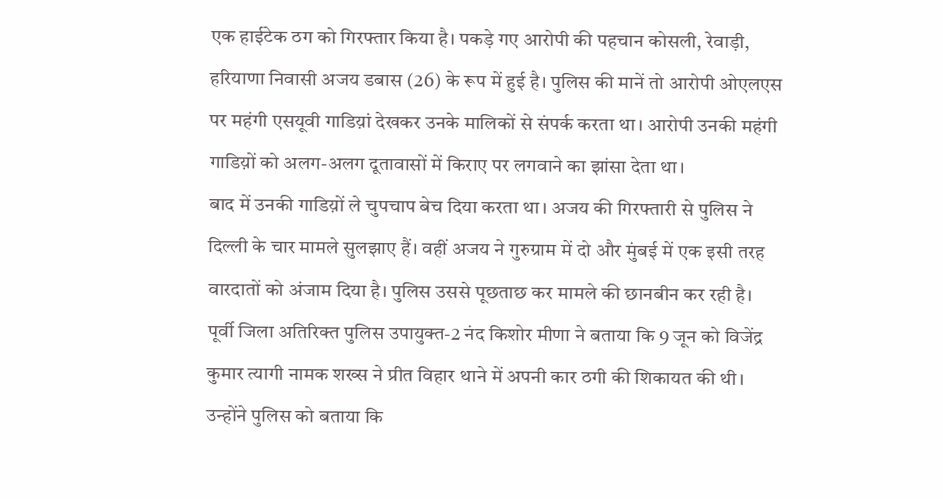एक हाईटेक ठग को गिरफ्तार किया है। पकड़े गए आरोपी की पहचान कोसली, रेवाड़ी, हरियाणा निवासी अजय डबास (26) के रूप में हुई है। पुलिस की मानें तो आरोपी ओएलएस पर महंगी एसयूवी गाडिय़ां देखकर उनके मालिकों से संपर्क करता था। आरोपी उनकी महंगी गाडिय़ों को अलग-अलग दूतावासों में किराए पर लगवाने का झांसा देता था।
बाद में उनकी गाडिय़ों ले चुपचाप बेच दिया करता था। अजय की गिरफ्तारी से पुलिस ने दिल्ली के चार मामले सुलझाए हैं। वहीं अजय ने गुरुग्राम में दो और मुंबई में एक इसी तरह वारदातों को अंजाम दिया है। पुलिस उससे पूछताछ कर मामले की छानबीन कर रही है।
पूर्वी जिला अतिरिक्त पुलिस उपायुक्त-2 नंद किशोर मीणा ने बताया कि 9 जून को विजेंद्र कुमार त्यागी नामक शख्स ने प्रीत विहार थाने में अपनी कार ठगी की शिकायत की थी। उन्होंने पुलिस को बताया कि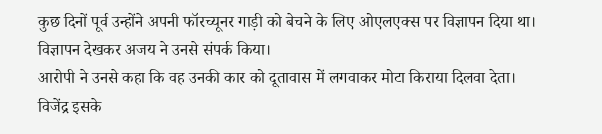कुछ दिनों पूर्व उन्होंने अपनी फॉरच्यूनर गाड़ी को बेचने के लिए ओएलएक्स पर विज्ञापन दिया था। विज्ञापन देखकर अजय ने उनसे संपर्क किया।
आरोपी ने उनसे कहा कि वह उनकी कार को दूतावास में लगवाकर मोटा किराया दिलवा देता। विजेंद्र इसके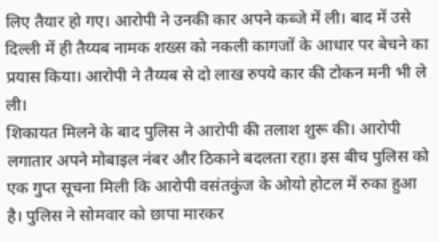लिए तैयार हो गए। आरोपी ने उनकी कार अपने कब्जे में ली। बाद में उसे दिल्ली में ही तैय्यब नामक शख्स को नकली कागजों के आधार पर बेचने का प्रयास किया। आरोपी ने तैय्यब से दो लाख रुपये कार की टोकन मनी भी ले ली।
शिकायत मिलने के बाद पुलिस ने आरोपी की तलाश शुरू की। आरोपी लगातार अपने मोबाइल नंबर और ठिकाने बदलता रहा। इस बीच पुलिस को एक गुप्त सूचना मिली कि आरोपी वसंतकुंज के ओयो होटल में रुका हुआ है। पुलिस ने सोमवार को छापा मारकर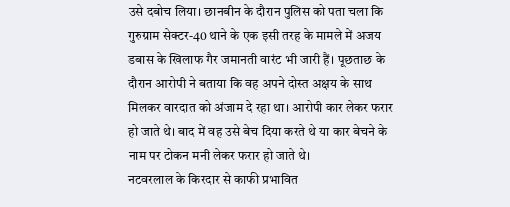उसे दबोच लिया। छानबीन के दौरान पुलिस को पता चला कि गुरुग्राम सेक्टर-40 थाने के एक इसी तरह के मामले में अजय डबास के खिलाफ गैर जमानती वारंट भी जारी हैं। पूछताछ के दौरान आरोपी ने बताया कि वह अपने दोस्त अक्षय के साथ मिलकर वारदात को अंजाम दे रहा था। आरोपी कार लेकर फरार हो जाते थे। बाद में वह उसे बेच दिया करते थे या कार बेचने के नाम पर टोकन मनी लेकर फरार हो जाते थे।
नटवरलाल के किरदार से काफी प्रभावित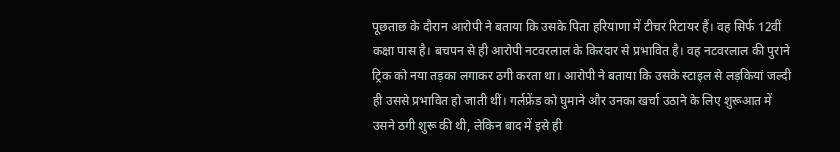पूछताछ के दौरान आरोपी ने बताया कि उसके पिता हरियाणा में टीचर रिटायर हैं। वह सिर्फ 12वीं कक्षा पास है। बचपन से ही आरोपी नटवरलाल के किरदार से प्रभावित है। वह नटवरलाल की पुराने ट्रिक को नया तड़का लगाकर ठगी करता था। आरोपी ने बताया कि उसके स्टाइल से लड़कियां जल्दी ही उससे प्रभावित हो जाती थीं। गर्लफ्रेंड को घुमाने और उनका खर्चा उठाने के लिए शुरूआत में उसने ठगी शुरू की थी, लेकिन बाद में इसे ही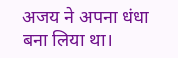अजय ने अपना धंधा बना लिया था।